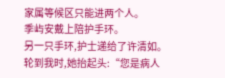家属等候区只能进两个人。
季屿安戴上陪护手环。
另一只手环,护士递给了许清如。
轮到我时,她抬起头:“您是病人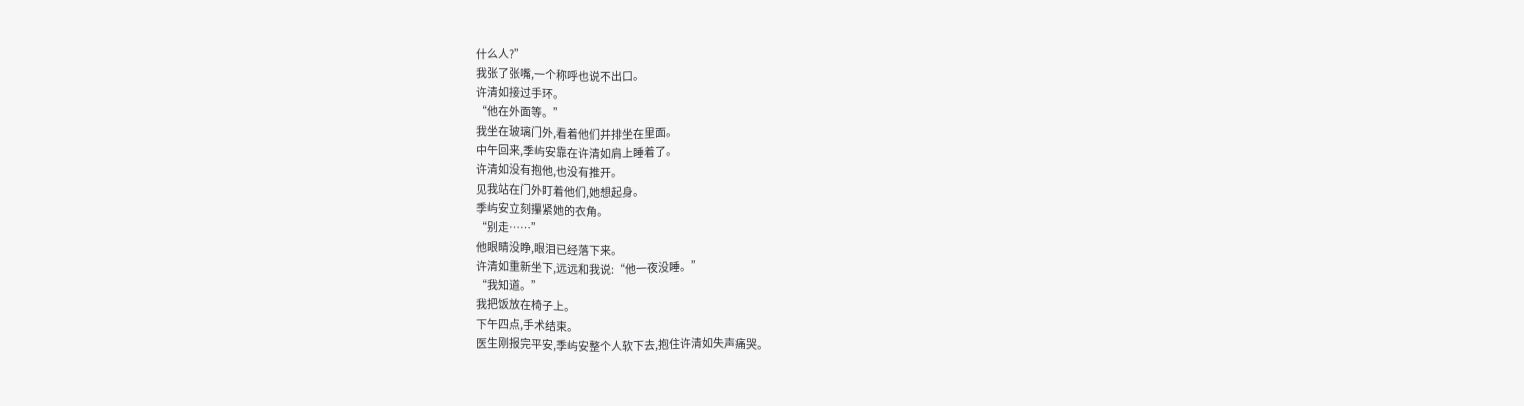什么人?”
我张了张嘴,一个称呼也说不出口。
许清如接过手环。
“他在外面等。”
我坐在玻璃门外,看着他们并排坐在里面。
中午回来,季屿安靠在许清如肩上睡着了。
许清如没有抱他,也没有推开。
见我站在门外盯着他们,她想起身。
季屿安立刻攥紧她的衣角。
“别走……”
他眼睛没睁,眼泪已经落下来。
许清如重新坐下,远远和我说:“他一夜没睡。”
“我知道。”
我把饭放在椅子上。
下午四点,手术结束。
医生刚报完平安,季屿安整个人软下去,抱住许清如失声痛哭。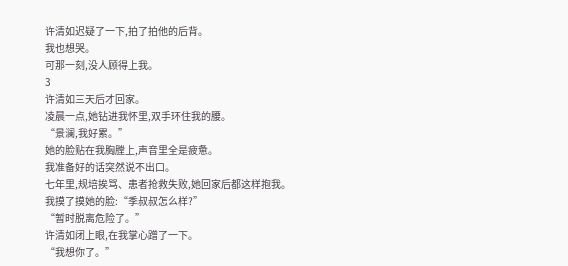许清如迟疑了一下,拍了拍他的后背。
我也想哭。
可那一刻,没人顾得上我。
3
许清如三天后才回家。
凌晨一点,她钻进我怀里,双手环住我的腰。
“景澜,我好累。”
她的脸贴在我胸膛上,声音里全是疲惫。
我准备好的话突然说不出口。
七年里,规培挨骂、患者抢救失败,她回家后都这样抱我。
我摸了摸她的脸:“季叔叔怎么样?”
“暂时脱离危险了。”
许清如闭上眼,在我掌心蹭了一下。
“我想你了。”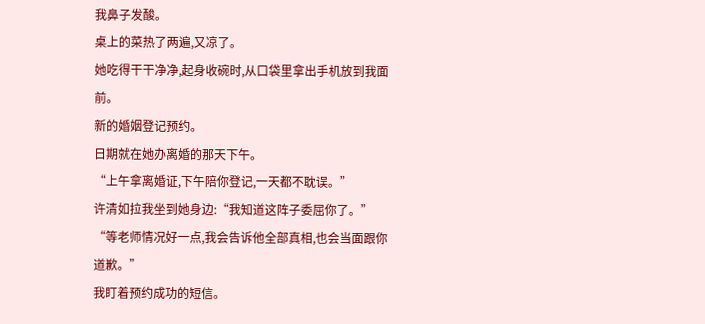我鼻子发酸。
桌上的菜热了两遍,又凉了。
她吃得干干净净,起身收碗时,从口袋里拿出手机放到我面前。
新的婚姻登记预约。
日期就在她办离婚的那天下午。
“上午拿离婚证,下午陪你登记,一天都不耽误。”
许清如拉我坐到她身边:“我知道这阵子委屈你了。”
“等老师情况好一点,我会告诉他全部真相,也会当面跟你道歉。”
我盯着预约成功的短信。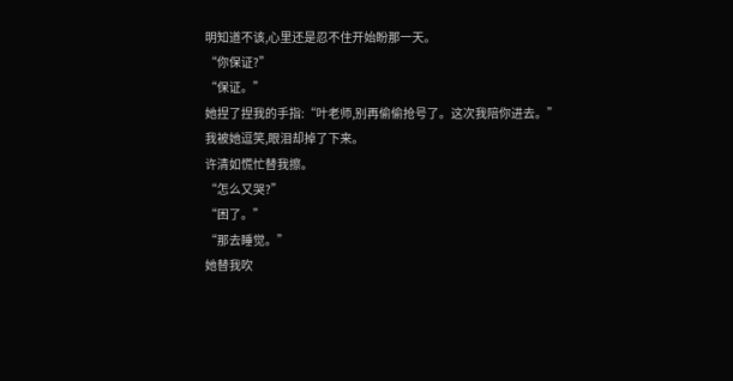明知道不该,心里还是忍不住开始盼那一天。
“你保证?”
“保证。”
她捏了捏我的手指:“叶老师,别再偷偷抢号了。这次我陪你进去。”
我被她逗笑,眼泪却掉了下来。
许清如慌忙替我擦。
“怎么又哭?”
“困了。”
“那去睡觉。”
她替我吹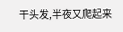干头发,半夜又爬起来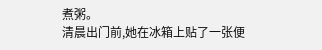煮粥。
清晨出门前,她在冰箱上贴了一张便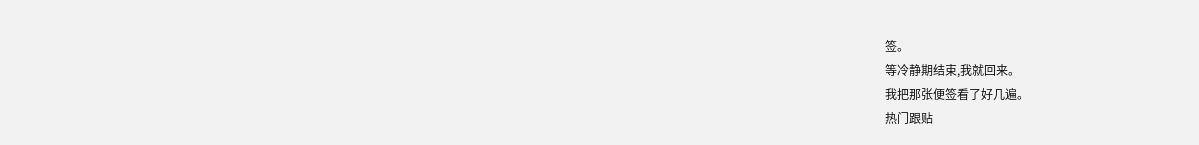签。
等冷静期结束,我就回来。
我把那张便签看了好几遍。
热门跟贴